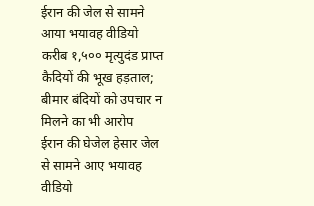ईरान की जेल से सामने आया भयावह वीडियो
करीब १,५०० मृत्युदंड प्राप्त कैदियों की भूख हड़ताल; बीमार बंदियों को उपचार न मिलने का भी आरोप
ईरान की घेजेल हेसार जेल से सामने आए भयावह वीडियो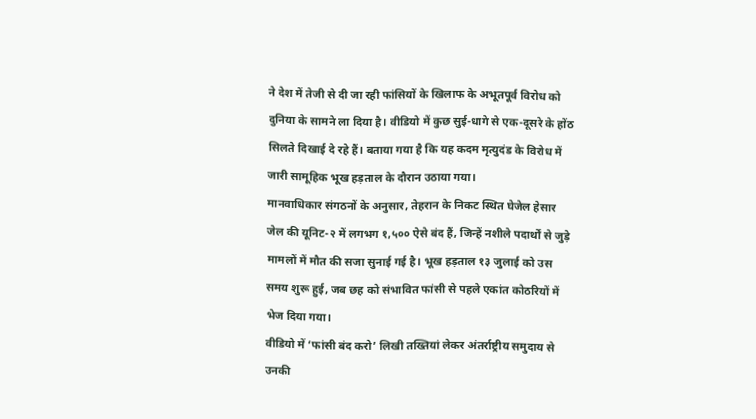ने देश में तेजी से दी जा रही फांसियों के खिलाफ के अभूतपूर्व विरोध को दुनिया के सामने ला दिया है। वीडियो में कुछ सुई-धागे से एक-दूसरे के होंठ सिलते दिखाई दे रहे हैं। बताया गया है कि यह कदम मृत्युदंड के विरोध में जारी सामूहिक भूख हड़ताल के दौरान उठाया गया।
मानवाधिकार संगठनों के अनुसार, तेहरान के निकट स्थित घेजेल हेसार जेल की यूनिट-२ में लगभग १,५०० ऐसे बंद हैं, जिन्हें नशीले पदार्थों से जुड़े मामलों में मौत की सजा सुनाई गई है। भूख हड़ताल १३ जुलाई को उस समय शुरू हुई, जब छह को संभावित फांसी से पहले एकांत कोठरियों में भेज दिया गया।
वीडियो में ‘फांसी बंद करो’ लिखी तख्तियां लेकर अंतर्राष्ट्रीय समुदाय से उनकी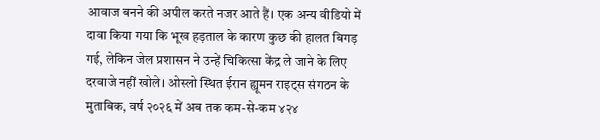आवाज बनने की अपील करते नजर आते हैं। एक अन्य वीडियो में दावा किया गया कि भूख हड़ताल के कारण कुछ की हालत बिगड़ गई, लेकिन जेल प्रशासन ने उन्हें चिकित्सा केंद्र ले जाने के लिए दरवाजे नहीं खोले। ओस्लो स्थित ईरान ह्यूमन राइट्स संगठन के मुताबिक, वर्ष २०२६ में अब तक कम-से-कम ४२४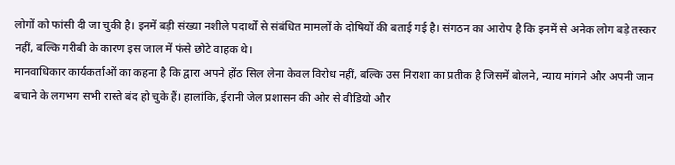लोगों को फांसी दी जा चुकी है। इनमें बड़ी संख्या नशीले पदार्थों से संबंधित मामलों के दोषियों की बताई गई है। संगठन का आरोप है कि इनमें से अनेक लोग बड़े तस्कर नहीं, बल्कि गरीबी के कारण इस जाल में फंसे छोटे वाहक थे।
मानवाधिकार कार्यकर्ताओं का कहना है कि द्वारा अपने होंठ सिल लेना केवल विरोध नहीं, बल्कि उस निराशा का प्रतीक है जिसमें बोलने, न्याय मांगने और अपनी जान बचाने के लगभग सभी रास्ते बंद हो चुके हैं। हालांकि, ईरानी जेल प्रशासन की ओर से वीडियो और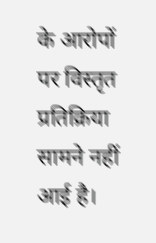के आरोपों पर विस्तृत प्रतिक्रिया सामने नहीं आई है।